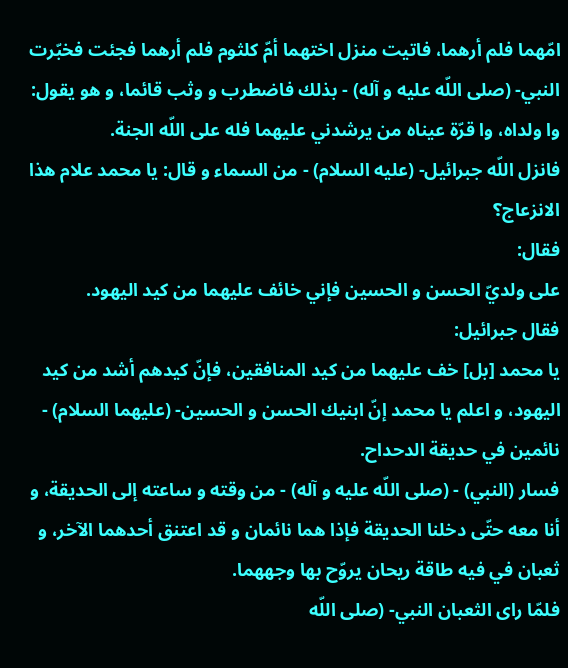امّهما فلم أرهما، فاتيت منزل اختهما أمّ كلثوم فلم أرهما فجئت فخبّرت النبي- (صلى اللّه عليه و آله) - بذلك فاضطرب و وثب قائما، و هو يقول: وا ولداه، وا قرّة عيناه من يرشدني عليهما فله على اللّه الجنة.
فانزل اللّه جبرائيل- (عليه السلام) - من السماء و قال: يا محمد علام هذا الانزعاج؟
فقال:
على ولديّ الحسن و الحسين فإني خائف عليهما من كيد اليهود.
فقال جبرائيل:
يا محمد [بل] خف عليهما من كيد المنافقين، فإنّ كيدهم أشد من كيد اليهود، و اعلم يا محمد إنّ ابنيك الحسن و الحسين- (عليهما السلام) - نائمين في حديقة الدحداح.
فسار (النبي) - (صلى اللّه عليه و آله) - من وقته و ساعته إلى الحديقة، و أنا معه حتّى دخلنا الحديقة فإذا هما نائمان و قد اعتنق أحدهما الآخر، و ثعبان في فيه طاقة ريحان يروّح بها وجههما.
فلمّا راى الثعبان النبي- (صلى اللّه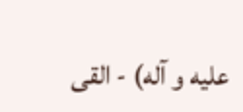عليه و آله) - القى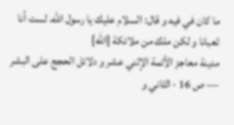ما كان في فيه و قال: السلام عليك يا رسول اللّه، لست أنا ثعبانا و لكن ملك من ملائكة [اللّه]
مدينة معاجز الأئمة الإثني عشر و دلائل الحجج على البشر — ص 16 · الثاني و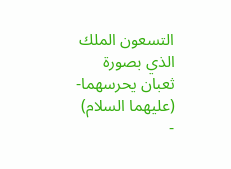التسعون الملك الذي بصورة ثعبان يحرسهما- (عليهما السلام) -